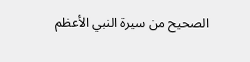الصحيح من سيرة النبي الأعظم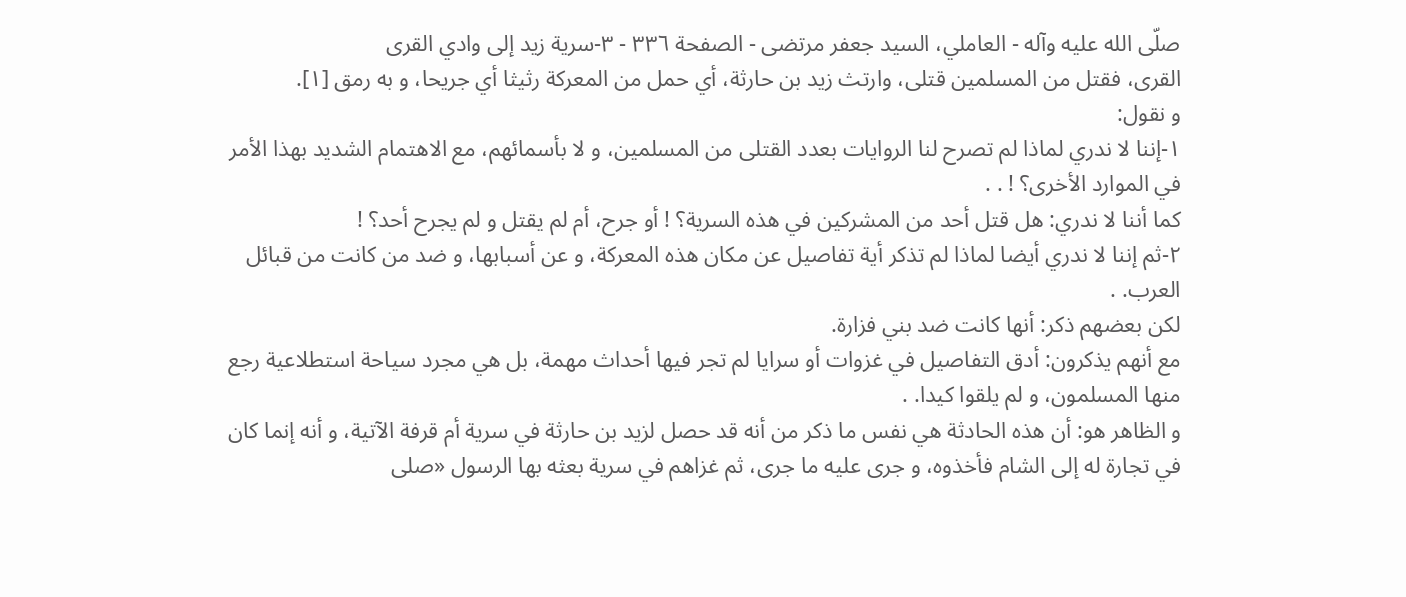صلّى الله عليه وآله - العاملي، السيد جعفر مرتضى - الصفحة ٣٣٦ - ٣-سرية زيد إلى وادي القرى
القرى، فقتل من المسلمين قتلى، وارتث زيد بن حارثة، أي حمل من المعركة رثيثا أي جريحا، و به رمق [١].
و نقول:
١-إننا لا ندري لماذا لم تصرح لنا الروايات بعدد القتلى من المسلمين، و لا بأسمائهم، مع الاهتمام الشديد بهذا الأمر في الموارد الأخرى؟ ! . .
كما أننا لا ندري: هل قتل أحد من المشركين في هذه السرية؟ ! أو جرح، أم لم يقتل و لم يجرح أحد؟ !
٢-ثم إننا لا ندري أيضا لماذا لم تذكر أية تفاصيل عن مكان هذه المعركة، و عن أسبابها، و ضد من كانت من قبائل العرب. .
لكن بعضهم ذكر: أنها كانت ضد بني فزارة.
مع أنهم يذكرون: أدق التفاصيل في غزوات أو سرايا لم تجر فيها أحداث مهمة، بل هي مجرد سياحة استطلاعية رجع منها المسلمون، و لم يلقوا كيدا. .
و الظاهر هو: أن هذه الحادثة هي نفس ما ذكر من أنه قد حصل لزيد بن حارثة في سرية أم قرفة الآتية، و أنه إنما كان في تجارة له إلى الشام فأخذوه، و جرى عليه ما جرى، ثم غزاهم في سرية بعثه بها الرسول «صلى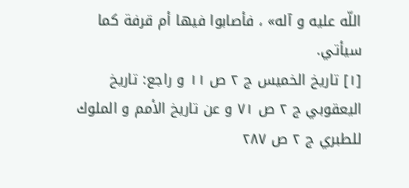اللّه عليه و آله» ، فأصابوا فيها أم قرفة كما سيأتي.
[١] تاريخ الخميس ج ٢ ص ١١ و راجع: تاريخ اليعقوبي ج ٢ ص ٧١ و عن تاريخ الأمم و الملوك للطبري ج ٢ ص ٢٨٧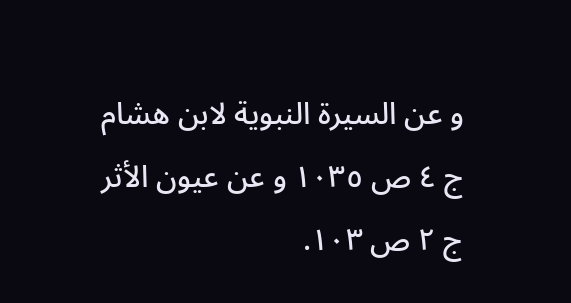و عن السيرة النبوية لابن هشام ج ٤ ص ١٠٣٥ و عن عيون الأثر ج ٢ ص ١٠٣.